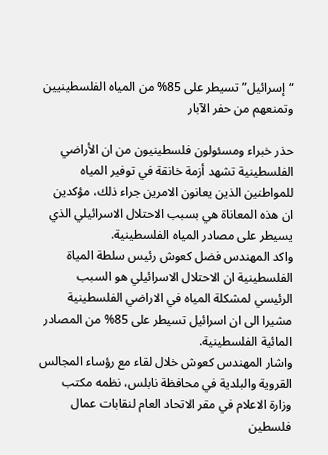“إسرائيل” تسيطر على 85% من المياه الفلسطينيين وتمنعهم من حفر الآبار

حذر خبراء ومسئولون فلسطينيون من ان الأراضي الفلسطينية تشهد أزمة خانقة في توفير المياه للمواطنين الذين يعانون الامرين جراء ذلك، مؤكدين ان هذه المعاناة هي بسبب الاحتلال الاسرائيلي الذي يسيطر على مصادر المياه الفلسطينية.
واكد المهندس فضل كعوش رئيس سلطة المياة الفلسطينية ان الاحتلال الاسرائيلي هو السبب الرئيسي لمشكلة المياه في الاراضي الفلسطينية مشيرا الى ان اسرائيل تسيطر على 85% من المصادر المائية الفلسطينية.
واشار المهندس كعوش خلال لقاء مع رؤساء المجالس القروية والبلدية في محافظة نابلس، نظمه مكتب وزارة الاعلام في مقر الاتحاد العام لنقابات عمال فلسطين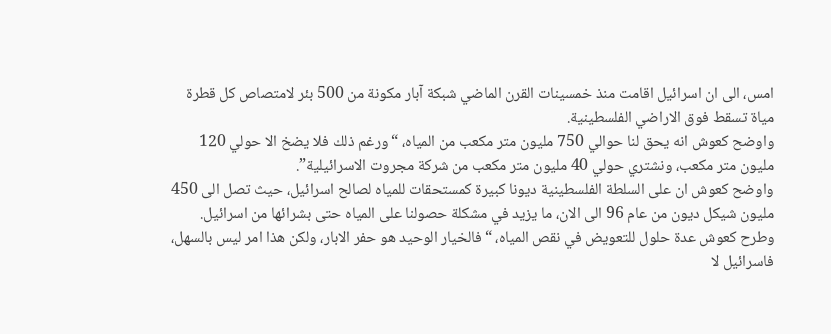امس، الى ان اسرائيل اقامت منذ خمسينات القرن الماضي شبكة آبار مكونة من 500 بئر لامتصاص كل قطرة مياة تسقط فوق الاراضي الفلسطينية.
واوضح كعوش انه يحق لنا حوالي 750 مليون متر مكعب من المياه، “ورغم ذلك فلا يضخ الا حولي 120 مليون متر مكعب، ونشتري حولي 40 مليون متر مكعب من شركة مجروت الاسرائيلية”.
واوضح كعوش ان على السلطة الفلسطينية ديونا كبيرة كمستحقات للمياه لصالح اسرائيل، حيث تصل الى 450 مليون شيكل ديون من عام 96 الى الان، ما يزيد في مشكلة حصولنا على المياه حتى بشرائها من اسرائيل.
وطرح كعوش عدة حلول للتعويض في نقص المياه، “فالخيار الوحيد هو حفر الابار، ولكن هذا امر ليس بالسهل، فاسرائيل لا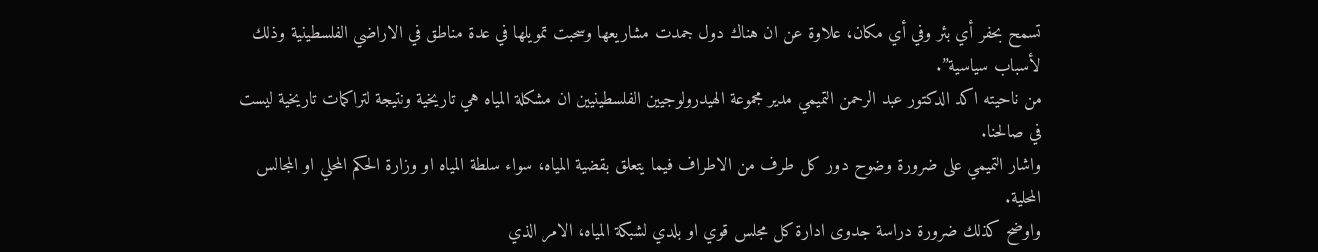تسمح بحفر أي بئر وفي أي مكان، علاوة عن ان هناك دول جمدت مشاريعها وسحبت تمويلها في عدة مناطق في الاراضي الفلسطينية وذلك لأسباب سياسية”.
من ناحيته اكد الدكتور عبد الرحمن التميمي مدير مجموعة الهيدرولوجيين الفلسطينيين ان مشكلة المياه هي تاريخية ونتيجة لتراكمات تاريخية ليست في صالحنا.
واشار التميمي على ضرورة وضوح دور كل طرف من الاطراف فيما يتعلق بقضية المياه، سواء سلطة المياه او وزارة الحكم المحلي او المجالس المحلية.
واوضح كذلك ضرورة دراسة جدوى ادارة كل مجلس قوي او بلدي لشبكة المياه، الامر الذي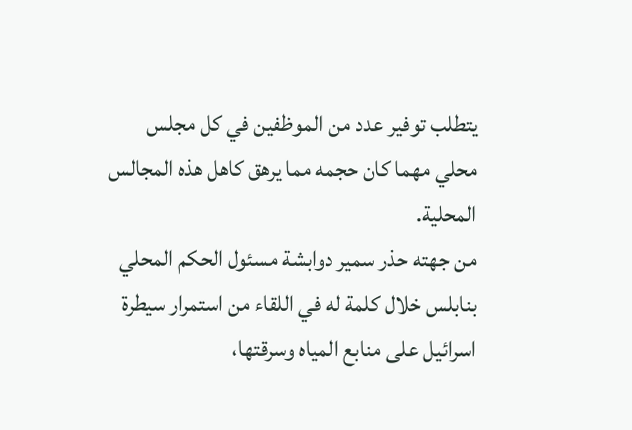يتطلب توفير عدد من الموظفين في كل مجلس محلي مهما كان حجمه مما يرهق كاهل هذه المجالس المحلية.
من جهته حذر سمير دوابشة مسئول الحكم المحلي بنابلس خلال كلمة له في اللقاء من استمرار سيطرة اسرائيل على منابع المياه وسرقتها،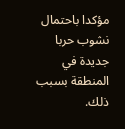مؤكدا باحتمال نشوب حربا جديدة في المنطقة بسبب ذلك.